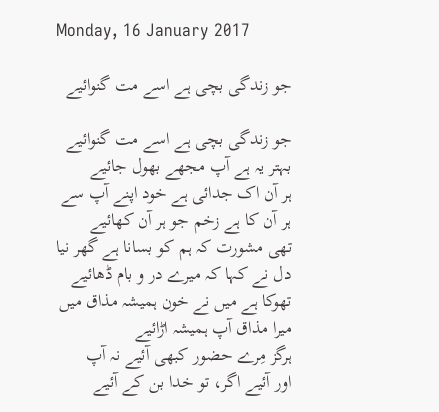Monday, 16 January 2017

جو زندگی بچی ہے اسے مت گنوائیے

جو زندگی بچی ہے اسے مت گنوائیے
بہتر یہ ہے آپ مجھے بھول جائیے
ہر آن اک جدائی ہے خود اپنے آپ سے
ہر آن کا ہے زخم جو ہر آن کھائیے
تھی مشورت کہ ہم کو بسانا ہے گھر نیا
دل نے کہا کہ میرے در و بام ڈھائیے
تھوکا ہے میں نے خون ہمیشہ مذاق میں
میرا مذاق آپ ہمیشہ اڑائیے
ہرگز مِرے حضور کبھی آئیے نہ آپ
اور آئیے اگر، تو خدا بن کے آئیے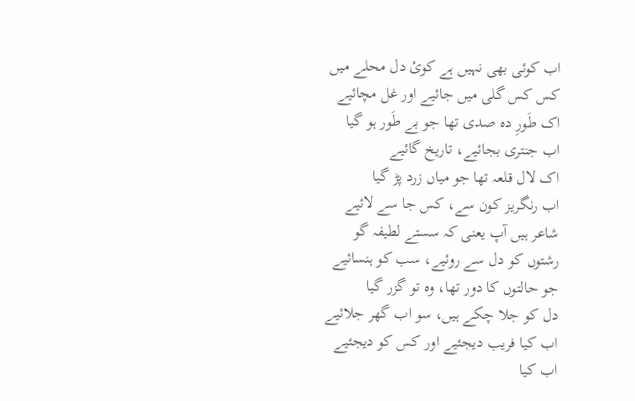اب کوئی بھی نہیں ہے کوئ دل محلے میں
کس کس گلی میں جائیے اور غل مچائیے
اک طَورِ دہ صدی تھا جو بے طَور ہو گیا
اب جنتری بجائیے، تاریخ گائیے
اک لال قلعہ تھا جو میاں زرد پڑ گیا
اب رنگریز کون سے، کس جا سے لائیے
شاعر ہیں آپ یعنی کہ سستے لطیفہ گو
رشتوں کو دل سے روئیے، سب کو ہنسائیے
جو حالتوں کا دور تھا، وہ تو گزر گیا
دل کو جلا چکے ہیں، سو اب گھر جلائیے
اب کیا فریب دیجئیے اور کس کو دیجئیے
اب کیا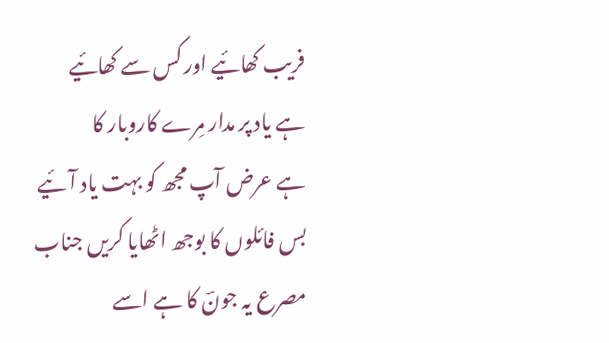فریب کھائیے اور کس سے کھائیے
ہے یاد پر مدار مِرے کاروبار کا
ہے عرض آپ مجھ کو بہت یاد آئیے
بس فائلوں کا بوجھ اٹھایا کریں جناب
مصرع یہ جونؔ کا ہے اسے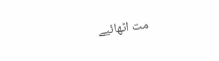مت اٹھائیے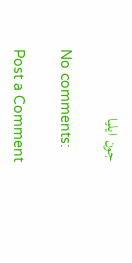جون ایلیا

No comments:

Post a Comment